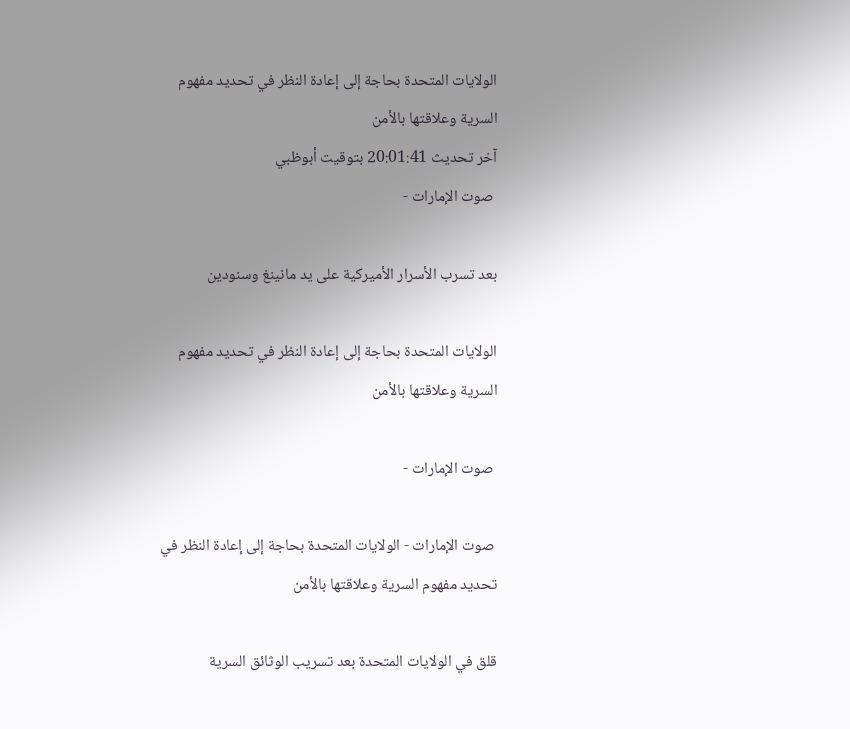الولايات المتحدة بحاجة إلى إعادة النظر في تحديد مفهوم السرية وعلاقتها بالأمن
آخر تحديث 20:01:41 بتوقيت أبوظبي
 صوت الإمارات -

بعد تسرب الأسرار الأميركية على يد مانينغ وسنودين

الولايات المتحدة بحاجة إلى إعادة النظر في تحديد مفهوم السرية وعلاقتها بالأمن

 صوت الإمارات -

 صوت الإمارات - الولايات المتحدة بحاجة إلى إعادة النظر في تحديد مفهوم السرية وعلاقتها بالأمن

قلق في الولايات المتحدة بعد تسريب الوثائق السرية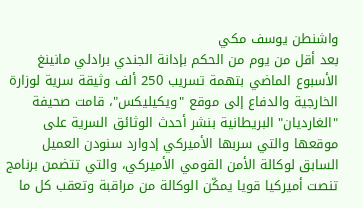واشنطن يوسف مكي
بعد أقل من يوم من الحكم بإدانة الجندي برادلي مانينغ الأسبوع الماضي بتهمة تسريب 250 ألف وثيقة سرية لوزارة الخارجية والدفاع إلى موقع "ويكيليكس"، قامت صحيفة "الغارديان" البريطانية بنشر أحدث الوثائق السرية على موقعها والتي سربها الأميركي إدوارد سنودن العميل السابق لوكالة الأمن القومي الأميركي، والتي تتضمن برنامج تنصت أميركيا قويا يمكّن الوكالة من مراقبة وتعقب كل ما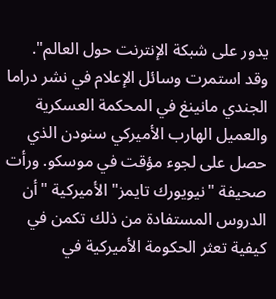يدور على شبكة الإنترنت حول العالم".
وقد استمرت وسائل الإعلام في نشر دراما الجندي مانينغ في المحكمة العسكرية والعميل الهارب الأميركي سنودن الذي حصل على لجوء مؤقت في موسكو. ورأت صحيفة "نيويورك تايمز" الأميركية "أن الدروس المستفادة من ذلك تكمن في كيفية تعثر الحكومة الأميركية في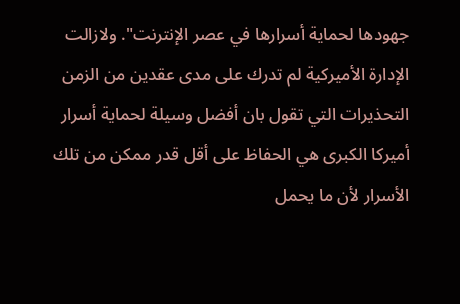جهودها لحماية أسرارها في عصر الإنترنت". ولازالت الإدارة الأميركية لم تدرك على مدى عقدين من الزمن التحذيرات التي تقول بان أفضل وسيلة لحماية أسرار أميركا الكبرى هي الحفاظ على أقل قدر ممكن من تلك الأسرار لأن ما يحمل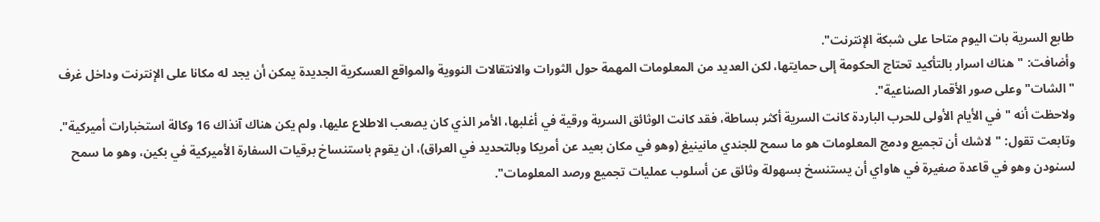طابع السرية بات اليوم متاحا على شبكة الإنترنت".
وأضافت: "هناك اسرار بالتأكيد تحتاج الحكومة إلى حمايتها، لكن العديد من المعلومات المهمة حول الثورات والانتقالات النووية والمواقع العسكرية الجديدة يمكن أن يجد له مكانا على الإنترنت وداخل غرف "الشات" وعلى صور الأقمار الصناعية".
ولاحظت أنه "في الأيام الأولى للحرب الباردة كانت السرية أكثر بساطة، فقد كانت الوثائق السرية ورقية في أغلبها، الأمر الذي كان يصعب الاطلاع عليها، ولم يكن هناك آنذاك 16 وكالة استخبارات أميركية".
وتابعت تقول: "لاشك أن تجميع ودمج المعلومات هو ما سمح للجندي مانينيغ (وهو في مكان بعيد عن أمريكا وبالتحديد في العراق)، ان يقوم باستنساخ برقيات السفارة الأميركية في بكين، وهو ما سمح لسنودن وهو في قاعدة صغيرة في هاواي أن يستنسخ بسهولة وثائق عن أسلوب عمليات تجميع ورصد المعلومات".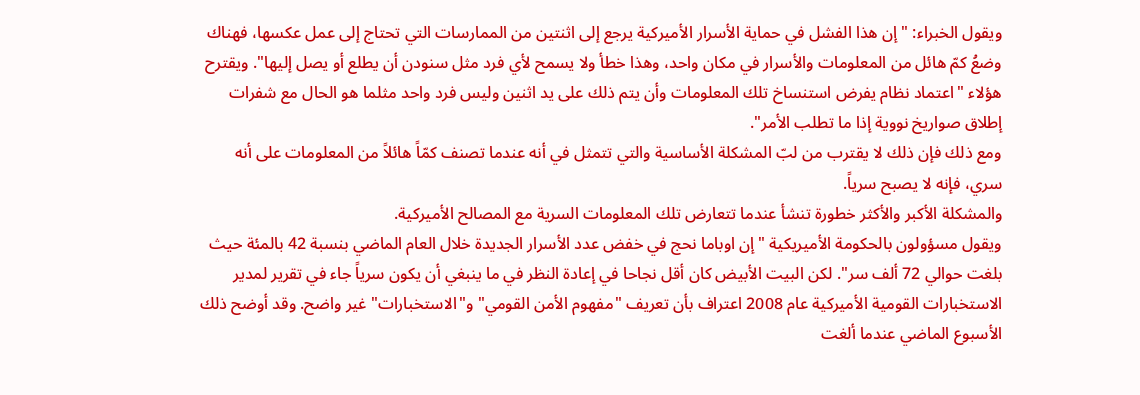ويقول الخبراء: "إن هذا الفشل في حماية الأسرار الأميركية يرجع إلى اثنتين من الممارسات التي تحتاج إلى عمل عكسها، فهناك وضعُ كمّ هائل من المعلومات والأسرار في مكان واحد، وهذا خطأ ولا يسمح لأي فرد مثل سنودن أن يطلع أو يصل إليها". ويقترح هؤلاء "اعتماد نظام يفرض استنساخ تلك المعلومات وأن يتم ذلك على يد اثنين وليس فرد واحد مثلما هو الحال مع شفرات إطلاق صواريخ نووية إذا ما تطلب الأمر".
ومع ذلك فإن ذلك لا يقترب من لبّ المشكلة الأساسية والتي تتمثل في أنه عندما تصنف كمّاً هائلاً من المعلومات على أنه سري، فإنه لا يصبح سرياً.
والمشكلة الأكبر والأكثر خطورة تنشأ عندما تتعارض تلك المعلومات السرية مع المصالح الأميركية.
ويقول مسؤولون بالحكومة الأميريكية "إن اوباما نحج في خفض عدد الأسرار الجديدة خلال العام الماضي بنسبة 42 بالمئة حيث بلغت حوالي 72 ألف سر". لكن البيت الأبيض كان أقل نجاحا في إعادة النظر في ما ينبغي أن يكون سرياً جاء في تقرير لمدير الاستخبارات القومية الأميركية عام 2008 اعتراف بأن تعريف "مفهوم الأمن القومي" و"الاستخبارات" غير واضح. وقد أوضح ذلك الأسبوع الماضي عندما ألغت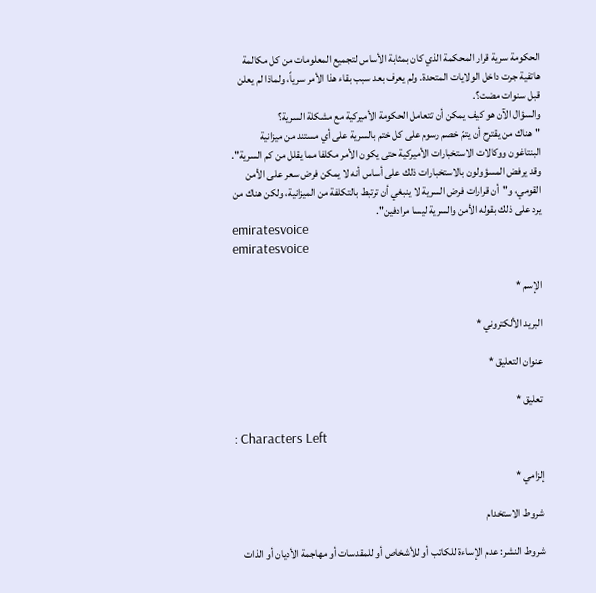الحكومة سرية قرار المحكمة الذي كان بمثابة الأساس لتجميع المعلومات من كل مكالمة هاتفية جرت داخل الولايات المتحدة. ولم يعرف بعد سبب بقاء هذا الأمر سرياً، ولماذا لم يعلن قبل سنوات مضت؟.
والسؤال الآن هو كيف يمكن أن تتعامل الحكومة الأميركية مع مشكلة السرية؟
"هناك من يقترح أن يتمّ خصم رسوم على كل ختم بالسرية على أي مستند من ميزانية البنتاغون ووكالات الاستخبارات الأميركية حتى يكون الأمر مكلفا مما يقلل من كم السرية".
وقد يرفض المسؤولون بالاستخبارات ذلك على أساس أنه لا يمكن فرض سعر على الأمن القومي، و"أن قرارات فرض السرية لا ينبغي أن ترتبط بالتكلفة من الميزانية، ولكن هناك من يرد على ذلك بقوله الأمن والسرية ليسا مرادفين".
emiratesvoice
emiratesvoice

الإسم *

البريد الألكتروني *

عنوان التعليق *

تعليق *

: Characters Left

إلزامي *

شروط الاستخدام

شروط النشر: عدم الإساءة للكاتب أو للأشخاص أو للمقدسات أو مهاجمة الأديان أو الذات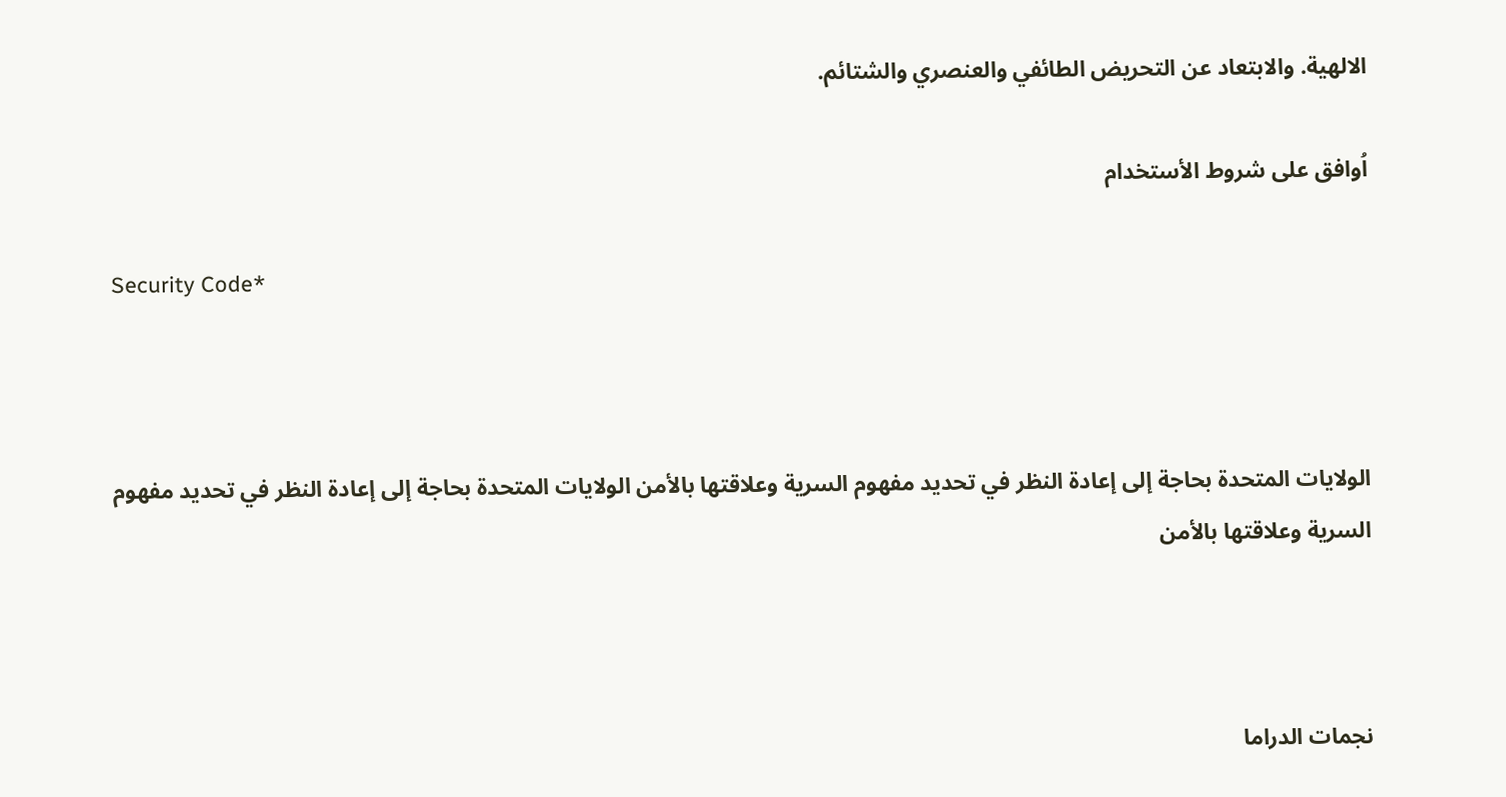الالهية. والابتعاد عن التحريض الطائفي والعنصري والشتائم.

اُوافق على شروط الأستخدام

Security Code*



الولايات المتحدة بحاجة إلى إعادة النظر في تحديد مفهوم السرية وعلاقتها بالأمن الولايات المتحدة بحاجة إلى إعادة النظر في تحديد مفهوم السرية وعلاقتها بالأمن



نجمات الدراما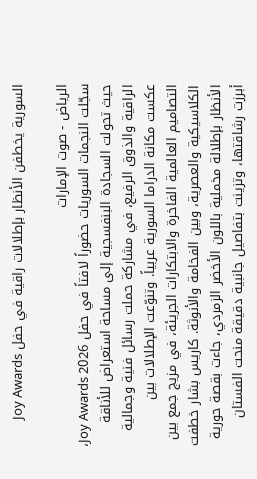السورية يخطفن الأنظار بإطلالات راقية في حفل Joy Awards

الرياض - صوت الإمارات
سجّلت النجمات السوريات حضوراً لافتاً في حفل Joy Awards 2026، حيث تحولت السجادة البنفسجية إلى مساحة استعراض للأناقة الراقية والذوق الرفيع، في مشاركة حملت رسائل فنية وجمالية عكست مكانة الدراما السورية عربياً. وتنوّعت الإطلالات بين التصاميم العالمية الفاخرة والابتكارات الجريئة، في مزيج جمع بين الكلاسيكية والعصرية، وبين الفخامة والأنوثة. كاريس بشار خطفت الأنظار بإطلالة مخملية باللون الأخضر الزمردي، جاءت بقصة حورية أبرزت رشاقتها، وتزينت بتفاصيل جانبية دقيقة منحت الفستان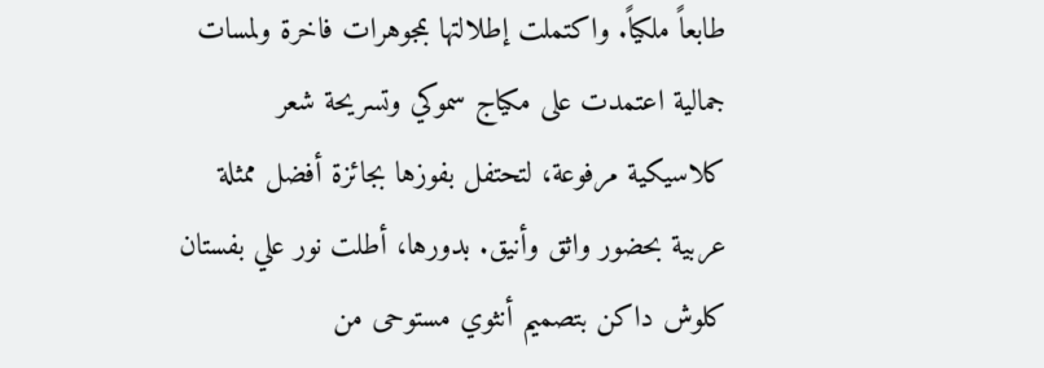طابعاً ملكياً. واكتملت إطلالتها بمجوهرات فاخرة ولمسات جمالية اعتمدت على مكياج سموكي وتسريحة شعر كلاسيكية مرفوعة، لتحتفل بفوزها بجائزة أفضل ممثلة عربية بحضور واثق وأنيق. بدورها، أطلت نور علي بفستان كلوش داكن بتصميم أنثوي مستوحى من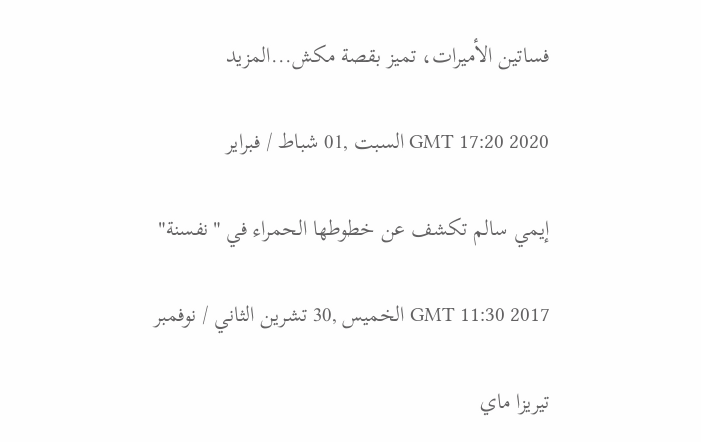فساتين الأميرات، تميز بقصة مكش...المزيد

GMT 17:20 2020 السبت ,01 شباط / فبراير

إيمي سالم تكشف عن خطوطها الحمراء في "نفسنة"

GMT 11:30 2017 الخميس ,30 تشرين الثاني / نوفمبر

تيريزا ماي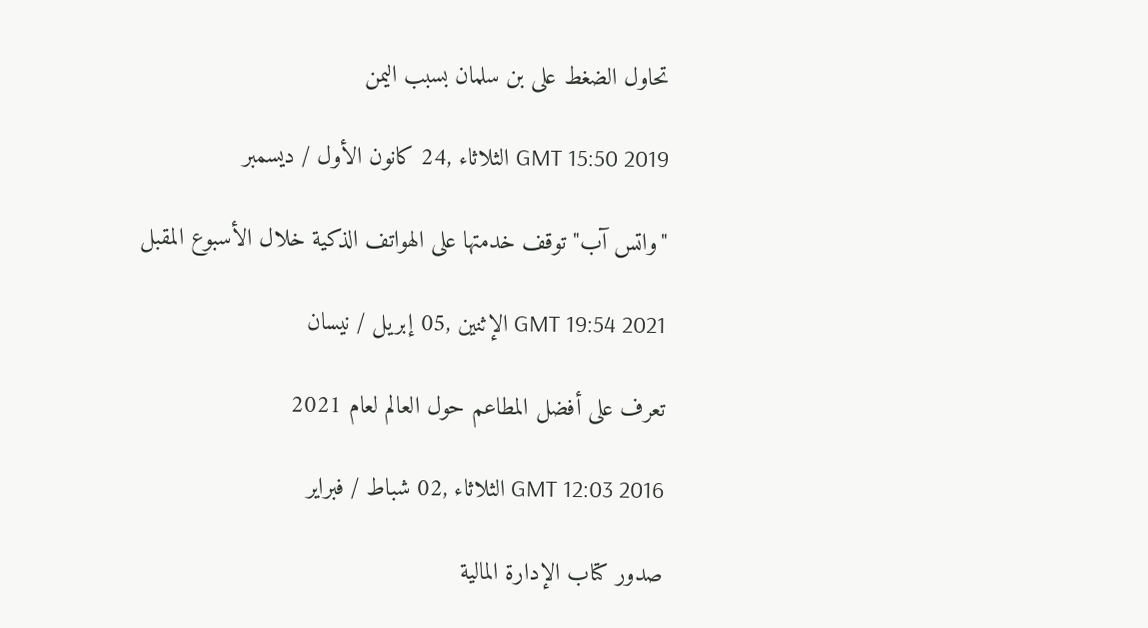تحاول الضغط على بن سلمان بسبب اليمن

GMT 15:50 2019 الثلاثاء ,24 كانون الأول / ديسمبر

"واتس آب" توقف خدمتها على الهواتف الذكية خلال الأسبوع المقبل

GMT 19:54 2021 الإثنين ,05 إبريل / نيسان

تعرف على أفضل المطاعم حول العالم لعام 2021

GMT 12:03 2016 الثلاثاء ,02 شباط / فبراير

صدور كتاب الإدارة المالية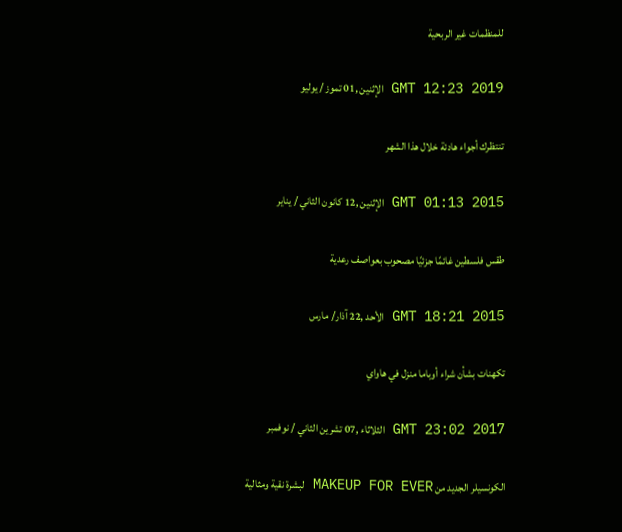للمنظمات غير الربحية

GMT 12:23 2019 الإثنين ,01 تموز / يوليو

تنتظرك أجواء هادئة خلال هذا الشهر

GMT 01:13 2015 الإثنين ,12 كانون الثاني / يناير

طقس فلسطين غائمًا جزئيًا مصحوب بعواصف رعدية

GMT 18:21 2015 الأحد ,22 آذار/ مارس

تكهنات بشأن شراء أوباما منزل في هاواي

GMT 23:02 2017 الثلاثاء ,07 تشرين الثاني / نوفمبر

الكونسيلر الجديد من MAKEUP FOR EVER لبشرة نقية ومثالية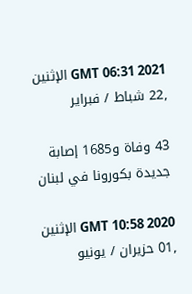GMT 06:31 2021 الإثنين ,22 شباط / فبراير

43 وفاة و1685 إصابة جديدة بكورونا في لبنان

GMT 10:58 2020 الإثنين ,01 حزيران / يونيو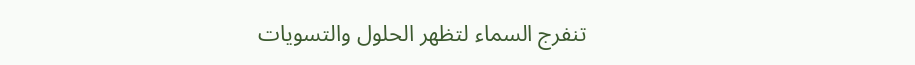تنفرج السماء لتظهر الحلول والتسويات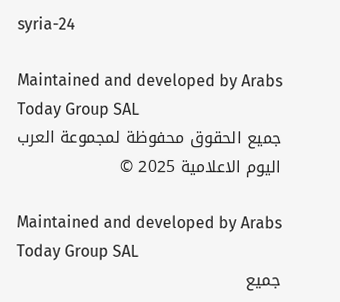syria-24

Maintained and developed by Arabs Today Group SAL
جميع الحقوق محفوظة لمجموعة العرب اليوم الاعلامية 2025 ©

Maintained and developed by Arabs Today Group SAL
جميع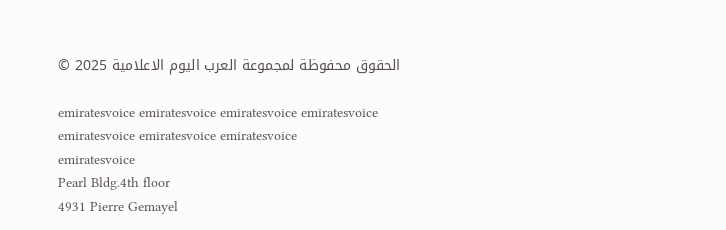الحقوق محفوظة لمجموعة العرب اليوم الاعلامية 2025 ©

emiratesvoice emiratesvoice emiratesvoice emiratesvoice
emiratesvoice emiratesvoice emiratesvoice
emiratesvoice
Pearl Bldg.4th floor
4931 Pierre Gemayel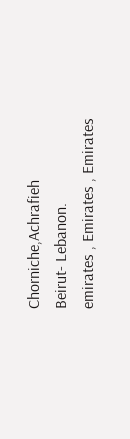Chorniche,Achrafieh
Beirut- Lebanon.
emirates , Emirates , Emirates